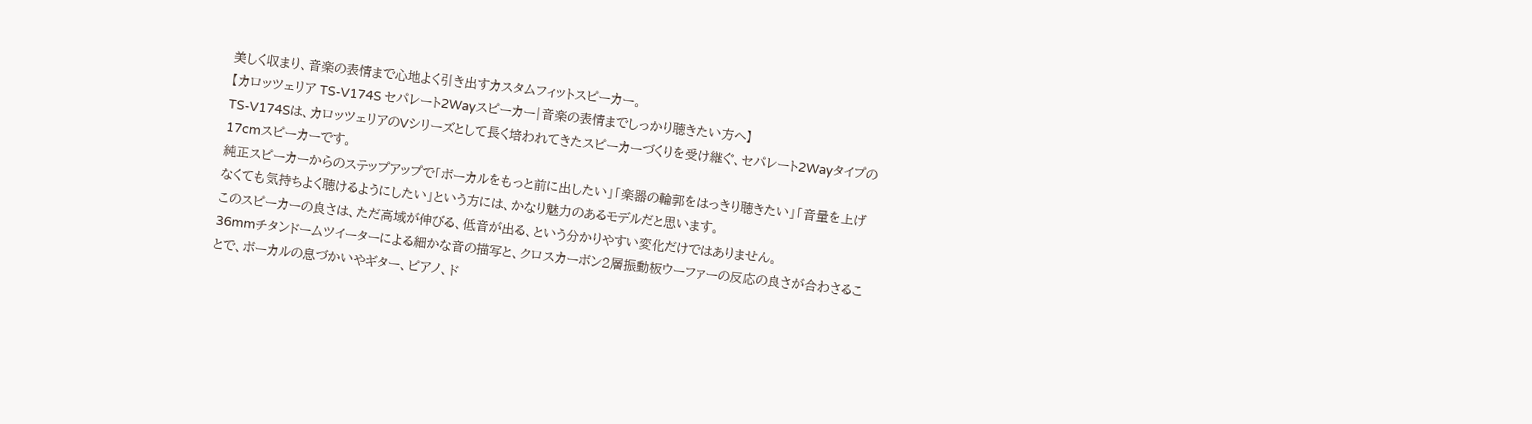美しく収まり、音楽の表情まで心地よく引き出すカスタムフィットスピーカー。
【カロッツェリア TS-V174S セパレート2Wayスピーカー|音楽の表情までしっかり聴きたい方へ】
TS-V174Sは、カロッツェリアのVシリーズとして長く培われてきたスピーカーづくりを受け継ぐ、セパレート2Wayタイプの17cmスピーカーです。
純正スピーカーからのステップアップで「ボーカルをもっと前に出したい」「楽器の輪郭をはっきり聴きたい」「音量を上げなくても気持ちよく聴けるようにしたい」という方には、かなり魅力のあるモデルだと思います。
このスピーカーの良さは、ただ高域が伸びる、低音が出る、という分かりやすい変化だけではありません。
36mmチタンドームツイーターによる細かな音の描写と、クロスカーボン2層振動板ウーファーの反応の良さが合わさることで、ボーカルの息づかいやギター、ピアノ、ド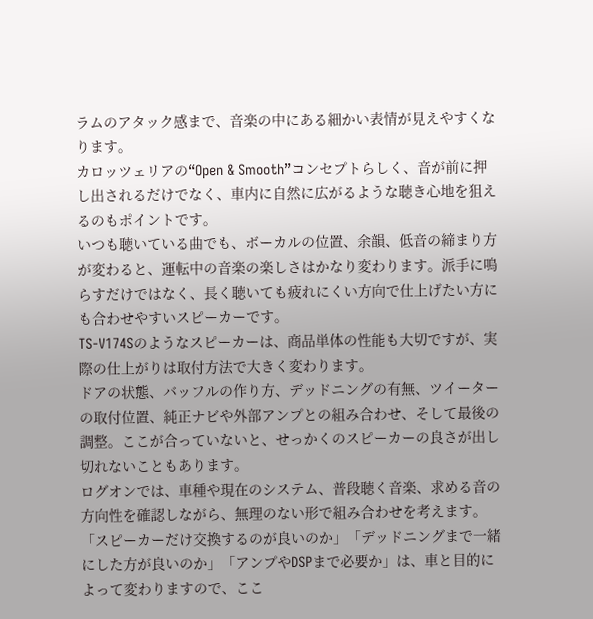ラムのアタック感まで、音楽の中にある細かい表情が見えやすくなります。
カロッツェリアの“Open & Smooth”コンセプトらしく、音が前に押し出されるだけでなく、車内に自然に広がるような聴き心地を狙えるのもポイントです。
いつも聴いている曲でも、ボーカルの位置、余韻、低音の締まり方が変わると、運転中の音楽の楽しさはかなり変わります。派手に鳴らすだけではなく、長く聴いても疲れにくい方向で仕上げたい方にも合わせやすいスピーカーです。
TS-V174Sのようなスピーカーは、商品単体の性能も大切ですが、実際の仕上がりは取付方法で大きく変わります。
ドアの状態、バッフルの作り方、デッドニングの有無、ツイーターの取付位置、純正ナビや外部アンプとの組み合わせ、そして最後の調整。ここが合っていないと、せっかくのスピーカーの良さが出し切れないこともあります。
ログオンでは、車種や現在のシステム、普段聴く音楽、求める音の方向性を確認しながら、無理のない形で組み合わせを考えます。
「スピーカーだけ交換するのが良いのか」「デッドニングまで一緒にした方が良いのか」「アンプやDSPまで必要か」は、車と目的によって変わりますので、ここ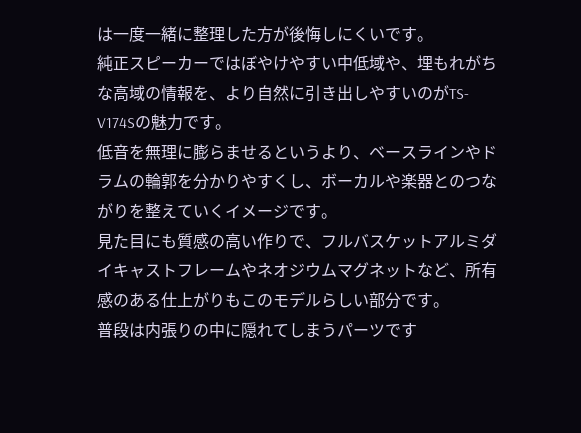は一度一緒に整理した方が後悔しにくいです。
純正スピーカーではぼやけやすい中低域や、埋もれがちな高域の情報を、より自然に引き出しやすいのがTS-V174Sの魅力です。
低音を無理に膨らませるというより、ベースラインやドラムの輪郭を分かりやすくし、ボーカルや楽器とのつながりを整えていくイメージです。
見た目にも質感の高い作りで、フルバスケットアルミダイキャストフレームやネオジウムマグネットなど、所有感のある仕上がりもこのモデルらしい部分です。
普段は内張りの中に隠れてしまうパーツです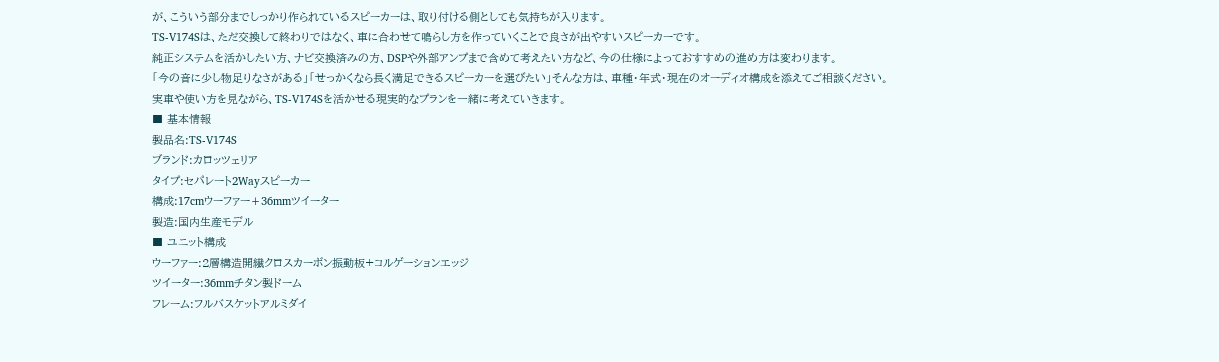が、こういう部分までしっかり作られているスピーカーは、取り付ける側としても気持ちが入ります。
TS-V174Sは、ただ交換して終わりではなく、車に合わせて鳴らし方を作っていくことで良さが出やすいスピーカーです。
純正システムを活かしたい方、ナビ交換済みの方、DSPや外部アンプまで含めて考えたい方など、今の仕様によっておすすめの進め方は変わります。
「今の音に少し物足りなさがある」「せっかくなら長く満足できるスピーカーを選びたい」そんな方は、車種・年式・現在のオーディオ構成を添えてご相談ください。
実車や使い方を見ながら、TS-V174Sを活かせる現実的なプランを一緒に考えていきます。
■ 基本情報
製品名:TS-V174S
ブランド:カロッツェリア
タイプ:セパレート2Wayスピーカー
構成:17cmウーファー+36mmツイーター
製造:国内生産モデル
■ ユニット構成
ウーファー:2層構造開繊クロスカーボン振動板+コルゲーションエッジ
ツイーター:36mmチタン製ドーム
フレーム:フルバスケットアルミダイ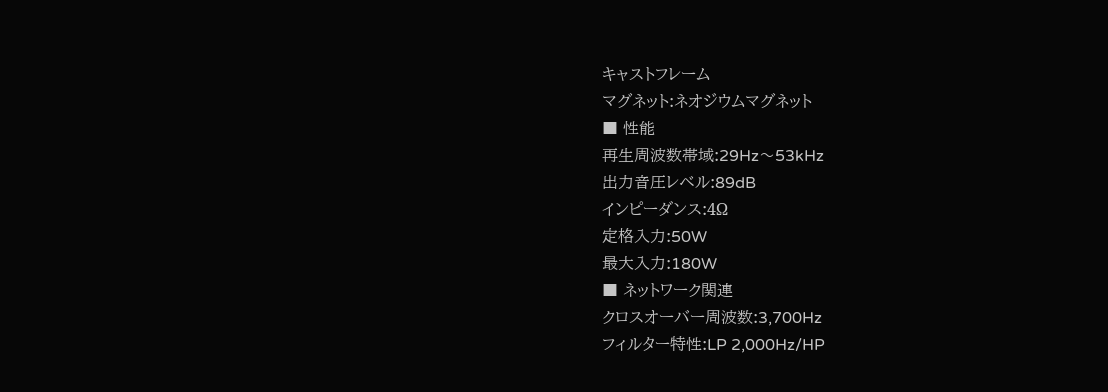キャストフレーム
マグネット:ネオジウムマグネット
■ 性能
再生周波数帯域:29Hz〜53kHz
出力音圧レベル:89dB
インピーダンス:4Ω
定格入力:50W
最大入力:180W
■ ネットワーク関連
クロスオーバー周波数:3,700Hz
フィルター特性:LP 2,000Hz/HP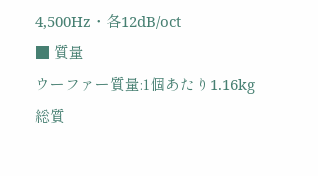4,500Hz・各12dB/oct
■ 質量
ウーファー質量:1個あたり1.16kg
総質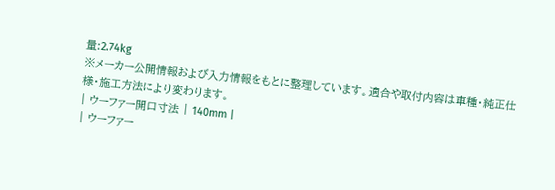量:2.74kg
※メーカー公開情報および入力情報をもとに整理しています。適合や取付内容は車種・純正仕様・施工方法により変わります。
| ウーファー開口寸法 | 140mm |
| ウーファー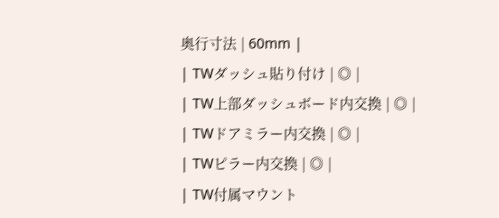奥行寸法 | 60mm |
| TWダッシュ貼り付け | ◎ |
| TW上部ダッシュボード内交換 | ◎ |
| TWドアミラー内交換 | ◎ |
| TWピラー内交換 | ◎ |
| TW付属マウント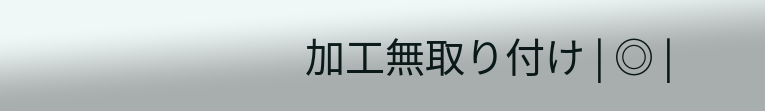加工無取り付け | ◎ |